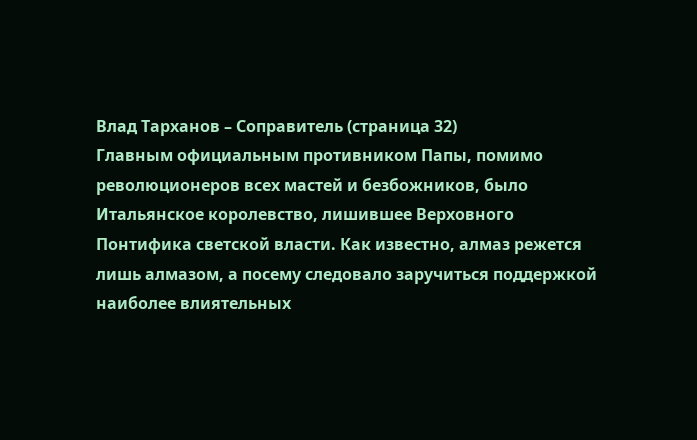Влад Тарханов – Соправитель (страница 32)
Главным официальным противником Папы, помимо революционеров всех мастей и безбожников, было Итальянское королевство, лишившее Верховного Понтифика светской власти. Как известно, алмаз режется лишь алмазом, а посему следовало заручиться поддержкой наиболее влиятельных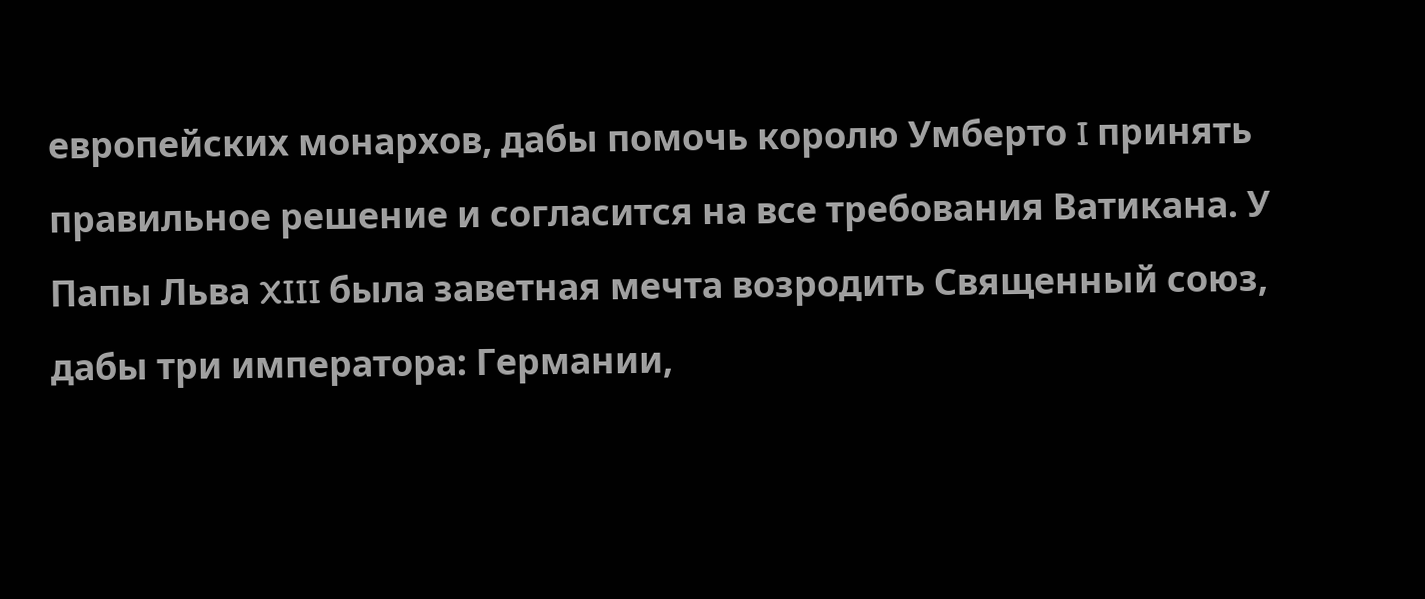европейских монархов, дабы помочь королю Умберто I принять правильное решение и согласится на все требования Ватикана. У Папы Льва XIII была заветная мечта возродить Священный союз, дабы три императора: Германии,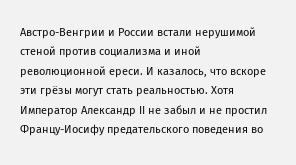Австро-Венгрии и России встали нерушимой стеной против социализма и иной революционной ереси. И казалось, что вскоре эти грёзы могут стать реальностью. Хотя Император Александр II не забыл и не простил Францу-Иосифу предательского поведения во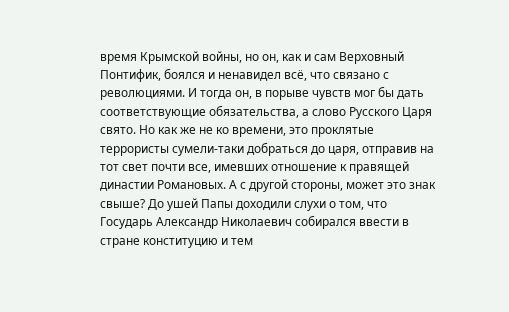время Крымской войны, но он, как и сам Верховный Понтифик, боялся и ненавидел всё, что связано с революциями. И тогда он, в порыве чувств мог бы дать соответствующие обязательства, а слово Русского Царя свято. Но как же не ко времени, это проклятые террористы сумели-таки добраться до царя, отправив на тот свет почти все, имевших отношение к правящей династии Романовых. А с другой стороны, может это знак свыше? До ушей Папы доходили слухи о том, что Государь Александр Николаевич собирался ввести в стране конституцию и тем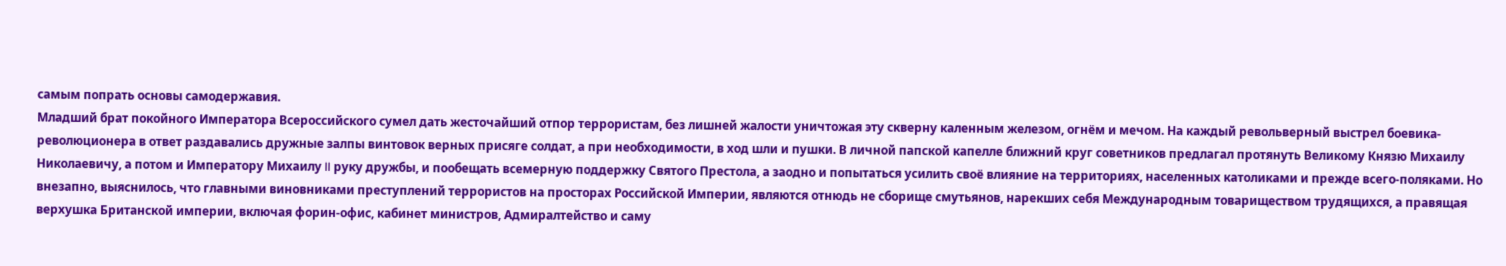самым попрать основы самодержавия.
Младший брат покойного Императора Всероссийского сумел дать жесточайший отпор террористам, без лишней жалости уничтожая эту скверну каленным железом, огнём и мечом. На каждый револьверный выстрел боевика-революционера в ответ раздавались дружные залпы винтовок верных присяге солдат, а при необходимости, в ход шли и пушки. В личной папской капелле ближний круг советников предлагал протянуть Великому Князю Михаилу Николаевичу, а потом и Императору Михаилу II руку дружбы, и пообещать всемерную поддержку Святого Престола, а заодно и попытаться усилить своё влияние на территориях, населенных католиками и прежде всего-поляками. Но внезапно, выяснилось, что главными виновниками преступлений террористов на просторах Российской Империи, являются отнюдь не сборище смутьянов, нарекших себя Международным товариществом трудящихся, а правящая верхушка Британской империи, включая форин-офис, кабинет министров, Адмиралтейство и саму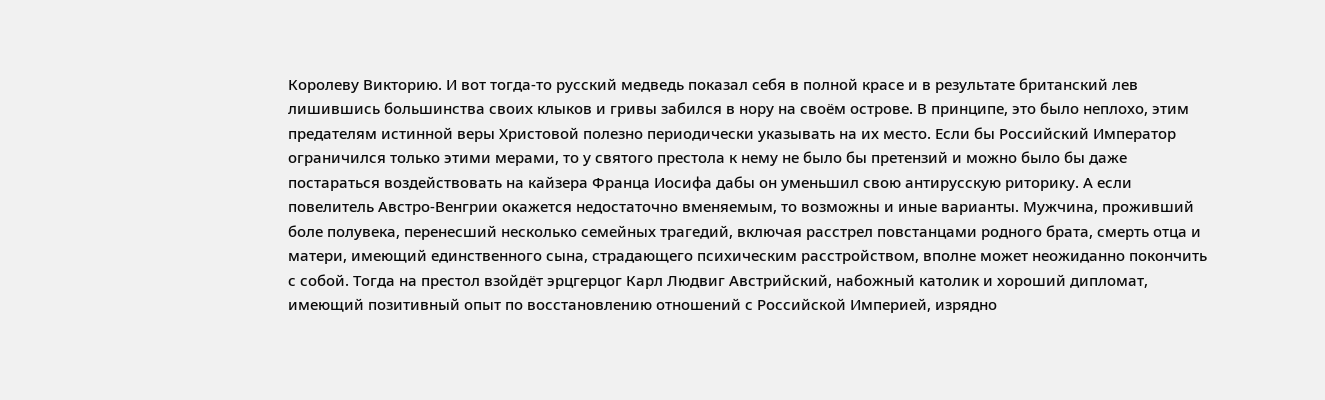Королеву Викторию. И вот тогда-то русский медведь показал себя в полной красе и в результате британский лев лишившись большинства своих клыков и гривы забился в нору на своём острове. В принципе, это было неплохо, этим предателям истинной веры Христовой полезно периодически указывать на их место. Если бы Российский Император ограничился только этими мерами, то у святого престола к нему не было бы претензий и можно было бы даже постараться воздействовать на кайзера Франца Иосифа дабы он уменьшил свою антирусскую риторику. А если повелитель Австро-Венгрии окажется недостаточно вменяемым, то возможны и иные варианты. Мужчина, проживший боле полувека, перенесший несколько семейных трагедий, включая расстрел повстанцами родного брата, смерть отца и матери, имеющий единственного сына, страдающего психическим расстройством, вполне может неожиданно покончить с собой. Тогда на престол взойдёт эрцгерцог Карл Людвиг Австрийский, набожный католик и хороший дипломат, имеющий позитивный опыт по восстановлению отношений с Российской Империей, изрядно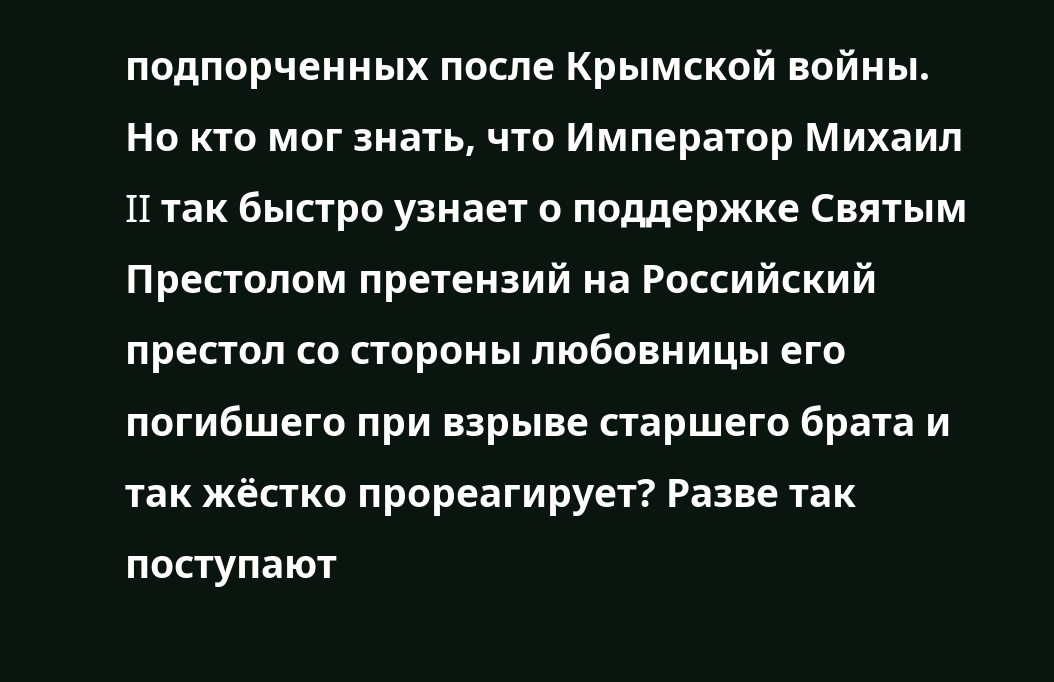подпорченных после Крымской войны.
Но кто мог знать, что Император Михаил II так быстро узнает о поддержке Святым Престолом претензий на Российский престол со стороны любовницы его погибшего при взрыве старшего брата и так жёстко прореагирует? Разве так поступают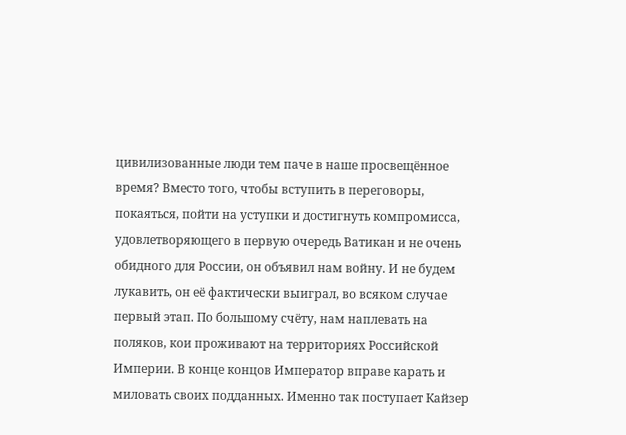цивилизованные люди тем паче в наше просвещённое время? Вместо того, чтобы вступить в переговоры, покаяться, пойти на уступки и достигнуть компромисса, удовлетворяющего в первую очередь Ватикан и не очень обидного для России, он объявил нам войну. И не будем лукавить, он её фактически выиграл, во всяком случае первый этап. По большому счёту, нам наплевать на поляков, кои проживают на территориях Российской Империи. В конце концов Император вправе карать и миловать своих подданных. Именно так поступает Кайзер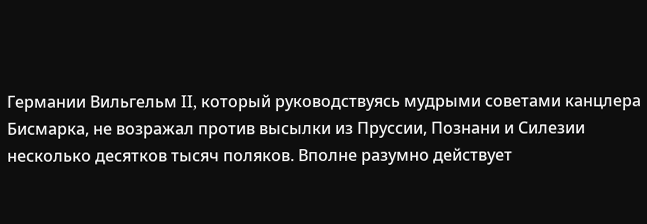Германии Вильгельм II, который руководствуясь мудрыми советами канцлера Бисмарка, не возражал против высылки из Пруссии, Познани и Силезии несколько десятков тысяч поляков. Вполне разумно действует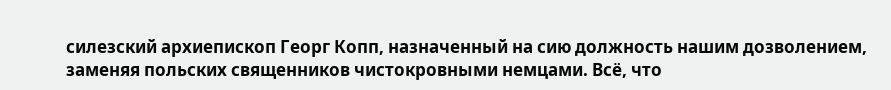силезский архиепископ Георг Копп, назначенный на сию должность нашим дозволением, заменяя польских священников чистокровными немцами. Всё, что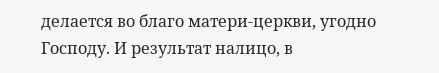делается во благо матери-церкви, угодно Господу. И результат налицо, в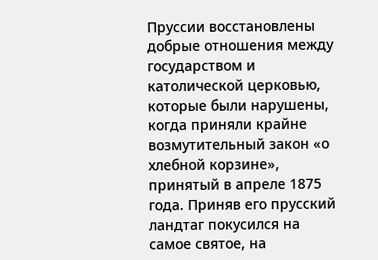Пруссии восстановлены добрые отношения между государством и католической церковью, которые были нарушены, когда приняли крайне возмутительный закон «о хлебной корзине», принятый в апреле 1875 года. Приняв его прусский ландтаг покусился на самое святое, на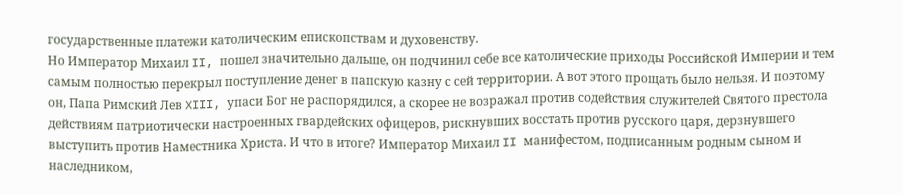государственные платежи католическим епископствам и духовенству.
Но Император Михаил II, пошел значительно дальше, он подчинил себе все католические приходы Российской Империи и тем самым полностью перекрыл поступление денег в папскую казну с сей территории. А вот этого прощать было нельзя. И поэтому он, Папа Римский Лев XIII, упаси Бог не распорядился, а скорее не возражал против содействия служителей Святого престола действиям патриотически настроенных гвардейских офицеров, рискнувших восстать против русского царя, дерзнувшего выступить против Наместника Христа. И что в итоге? Император Михаил II манифестом, подписанным родным сыном и наследником,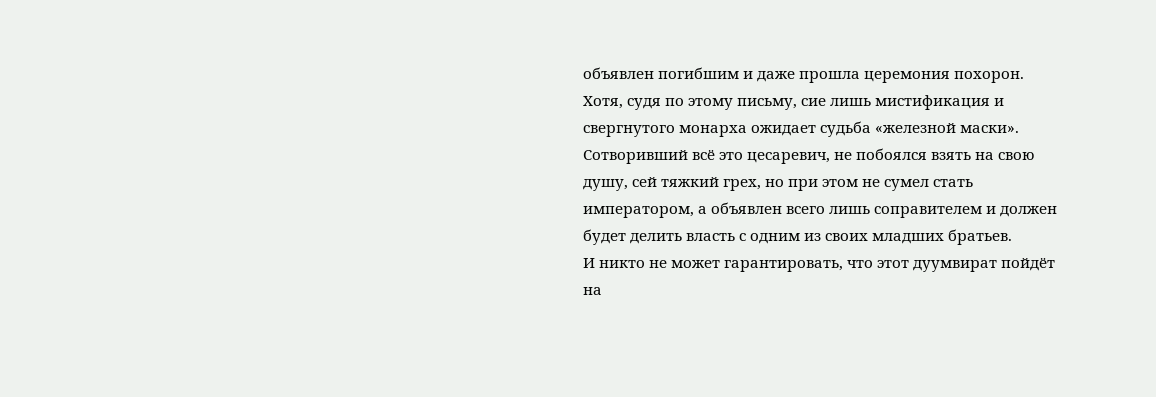объявлен погибшим и даже прошла церемония похорон. Хотя, судя по этому письму, сие лишь мистификация и свергнутого монарха ожидает судьба «железной маски». Сотворивший всё это цесаревич, не побоялся взять на свою душу, сей тяжкий грех, но при этом не сумел стать императором, а объявлен всего лишь соправителем и должен будет делить власть с одним из своих младших братьев.
И никто не может гарантировать, что этот дуумвират пойдёт на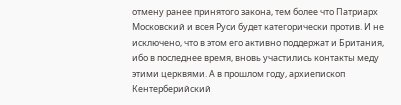отмену ранее принятого закона, тем более что Патриарх Московский и всея Руси будет категорически против. И не исключено, что в этом его активно поддержат и Британия, ибо в последнее время, вновь участились контакты меду этими церквями. А в прошлом году, архиепископ Кентерберийский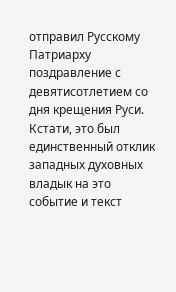отправил Русскому Патриарху поздравление с девятисотлетием со дня крещения Руси. Кстати, это был единственный отклик западных духовных владык на это событие и текст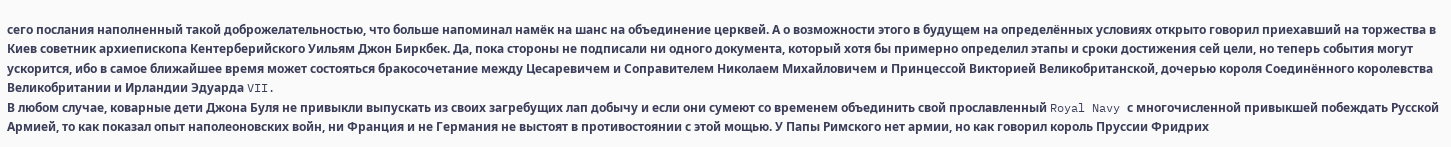сего послания наполненный такой доброжелательностью, что больше напоминал намёк на шанс на объединение церквей. А о возможности этого в будущем на определённых условиях открыто говорил приехавший на торжества в Киев советник архиепископа Кентерберийского Уильям Джон Биркбек. Да, пока стороны не подписали ни одного документа, который хотя бы примерно определил этапы и сроки достижения сей цели, но теперь события могут ускорится, ибо в самое ближайшее время может состояться бракосочетание между Цесаревичем и Соправителем Николаем Михайловичем и Принцессой Викторией Великобританской, дочерью короля Соединённого королевства Великобритании и Ирландии Эдуарда VII.
В любом случае, коварные дети Джона Буля не привыкли выпускать из своих загребущих лап добычу и если они сумеют со временем объединить свой прославленный Royal Navy с многочисленной привыкшей побеждать Русской Армией, то как показал опыт наполеоновских войн, ни Франция и не Германия не выстоят в противостоянии с этой мощью. У Папы Римского нет армии, но как говорил король Пруссии Фридрих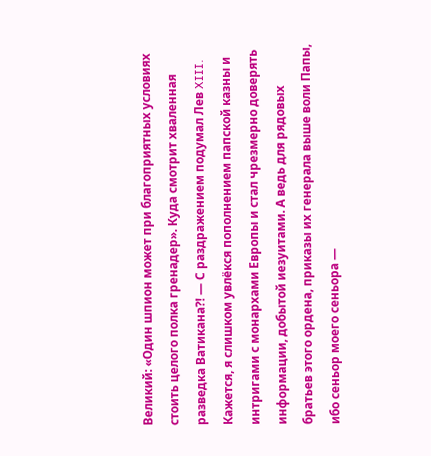Великий: «Один шпион может при благоприятных условиях стоить целого полка гренадер». Куда смотрит хваленная разведка Ватикана⁈ — С раздражением подумал Лев XIII. Кажется, я слишком увлёкся пополнением папской казны и интригами с монархами Европы и стал чрезмерно доверять информации, добытой иезуитами. А ведь для рядовых братьев этого ордена, приказы их генерала выше воли Папы, ибо сеньор моего сеньора —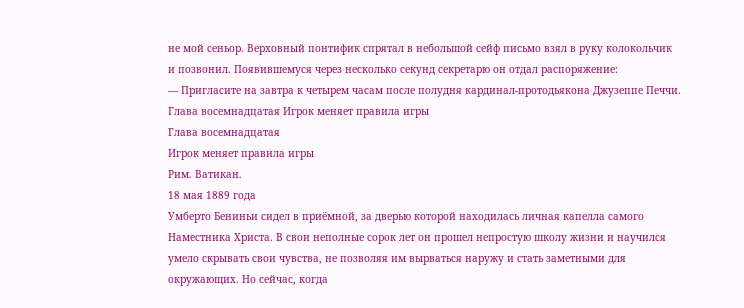не мой сеньор. Верховный понтифик спрятал в небольшой сейф письмо взял в руку колокольчик и позвонил. Появившемуся через несколько секунд секретарю он отдал распоряжение:
— Пригласите на завтра к четырем часам после полудня кардинал-протодьякона Джузеппе Печчи.
Глава восемнадцатая Игрок меняет правила игры
Глава восемнадцатая
Игрок меняет правила игры
Рим. Ватикан.
18 мая 1889 года
Умберто Бениньи сидел в приёмной, за дверью которой находилась личная капелла самого Наместника Христа. В свои неполные сорок лет он прошел непростую школу жизни и научился умело скрывать свои чувства, не позволяя им вырваться наружу и стать заметными для окружающих. Но сейчас, когда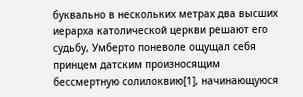буквально в нескольких метрах два высших иерарха католической церкви решают его судьбу, Умберто поневоле ощущал себя принцем датским произносящим бессмертную солилоквию[1], начинающуюся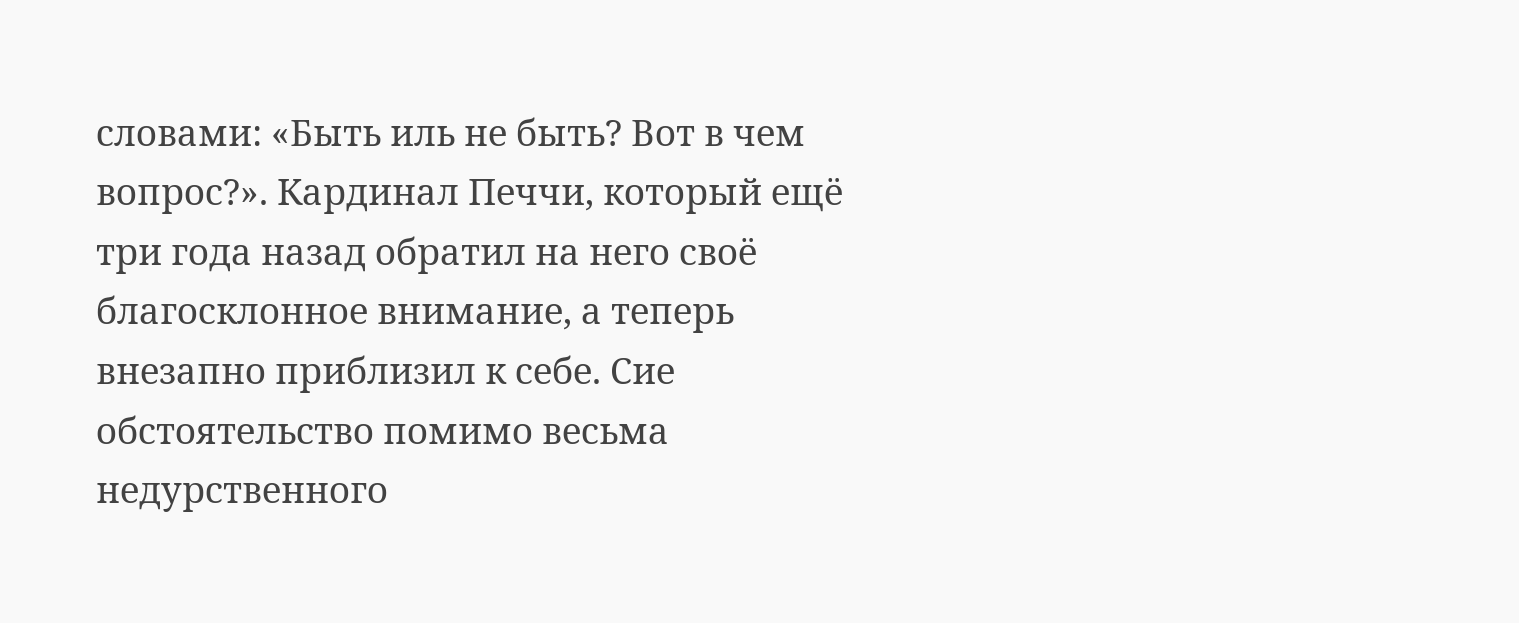словами: «Быть иль не быть? Вот в чем вопрос?». Кардинал Печчи, который ещё три года назад обратил на него своё благосклонное внимание, а теперь внезапно приблизил к себе. Сие обстоятельство помимо весьма недурственного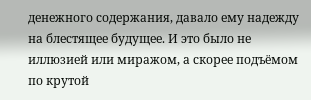денежного содержания, давало ему надежду на блестящее будущее. И это было не иллюзией или миражом, а скорее подъёмом по крутой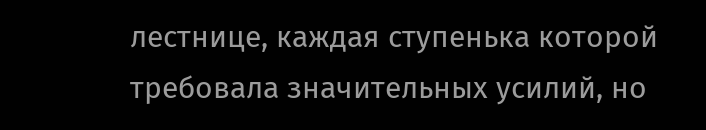лестнице, каждая ступенька которой требовала значительных усилий, но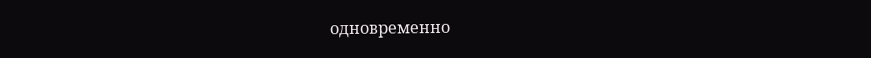одновременно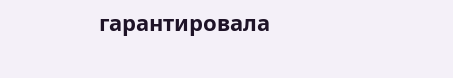гарантировала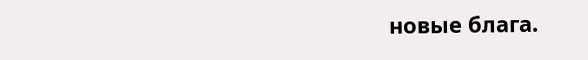новые блага.